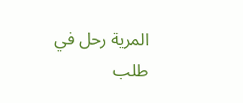المرية رحل في طلب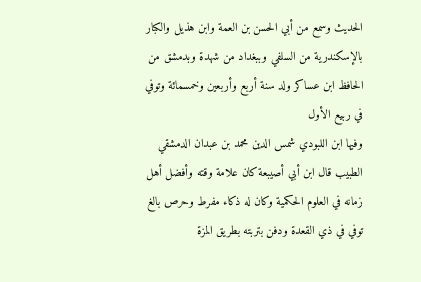الحديث وسمع من أبي الحسن بن العمة وابن هذيل والكبار بالإسكندرية من السلفي وببغداد من شهدة وبدمشق من الحافظ ابن عساكر ولد سنة أربع وأربعين وخمسمائة وتوفي في ربيع الأول
وفيها ابن اللبودي شمس الدين محمد بن عبدان الدمشقي الطبيب قال ابن أبي أصيبعة كان علامة وقته وأفضل أهل زمانه في العلوم الحكمية وكان له ذكاء مفرط وحرص بالغ توفي في ذي القعدة ودفن بتربته بطريق المزة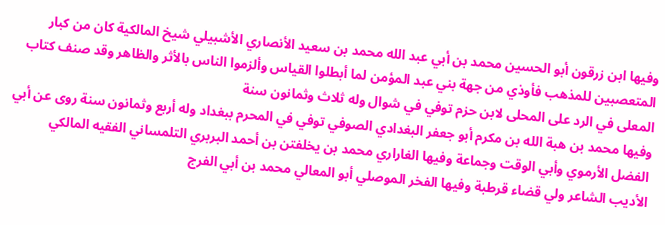وفيها ابن زرقون أبو الحسين محمد بن أبي عبد الله محمد بن سعيد الأنصاري الأشبيلي شيخ المالكية كان من كبار المتعصبين للمذهب فأوذي من جهة بني عبد المؤمن لما أبطلوا القياس وألزموا الناس بالأثر والظاهر وقد صنف كتاب المعلى في الرد على المحلى لابن حزم توفي في شوال وله ثلاث وثمانون سنة
وفيها محمد بن هبة الله بن مكرم أبو جعفر البغدادي الصوفي توفي في المحرم ببغداد وله أربع وثمانون سنة روى عن أبي الفضل الأرموي وأبي الوقت وجماعة وفيها الغاراري محمد بن يخلفتن بن أحمد البربري التلمساني الفقيه المالكي الأديب الشاعر ولي قضاء قرطبة وفيها الفخر الموصلي أبو المعالي محمد بن أبي الفرج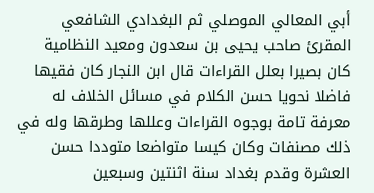أبي المعالي الموصلي ثم البغدادي الشافعي المقرئ صاحب يحيى بن سعدون ومعيد النظامية كان بصيرا بعلل القراءات قال ابن النجار كان فقيها فاضلا نحويا حسن الكلام في مسائل الخلاف له معرفة تامة بوجوه القراءات وعللها وطرقها وله في ذلك مصنفات وكان كيسا متواضعا متوددا حسن العشرة وقدم بغداد سنة اثنتين وسبعين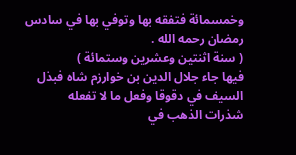وخمسمائة فتفقه بها وتوفي بها في سادس رمضان رحمه الله .
( سنة اثنتين وعشرين وستمائة )
فيها جاء جلال الدين بن خوارزم شاه فبذل السيف في دقوقا وفعل ما لا تفعله
شذرات الذهب في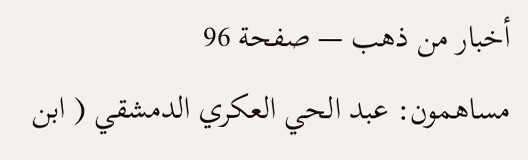أخبار من ذهب — صفحة 96
مساهمون: عبد الحي العكري الدمشقي ( ابن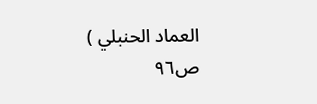العماد الحنبلي )
ص٩٦